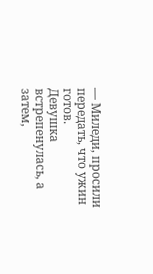— Миледи, просили передать, что ужин готов.
Девушка встрепенулась, а затем,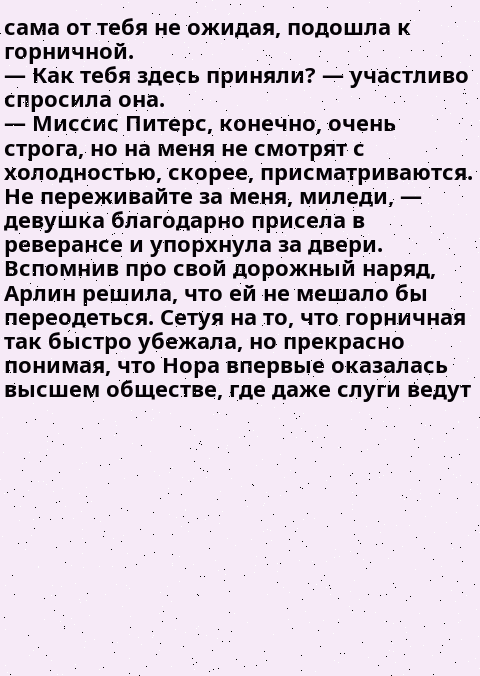сама от тебя не ожидая, подошла к горничной.
— Как тебя здесь приняли? — участливо спросила она.
— Миссис Питерс, конечно, очень строга, но на меня не смотрят с холодностью, скорее, присматриваются. Не переживайте за меня, миледи, — девушка благодарно присела в реверансе и упорхнула за двери.
Вспомнив про свой дорожный наряд, Арлин решила, что ей не мешало бы переодеться. Сетуя на то, что горничная так быстро убежала, но прекрасно понимая, что Нора впервые оказалась высшем обществе, где даже слуги ведут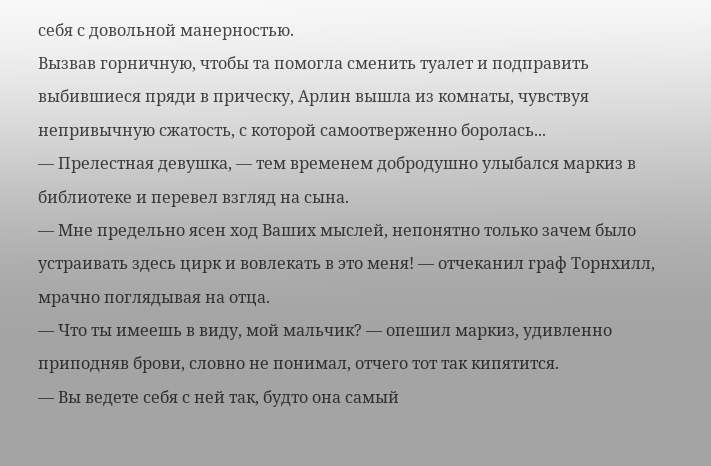себя с довольной манерностью.
Вызвав горничную, чтобы та помогла сменить туалет и подправить выбившиеся пряди в прическу, Арлин вышла из комнаты, чувствуя непривычную сжатость, с которой самоотверженно боролась...
— Прелестная девушка, — тем временем добродушно улыбался маркиз в библиотеке и перевел взгляд на сына.
— Мне предельно ясен ход Ваших мыслей, непонятно только зачем было устраивать здесь цирк и вовлекать в это меня! — отчеканил граф Торнхилл, мрачно поглядывая на отца.
— Что ты имеешь в виду, мой мальчик? — опешил маркиз, удивленно приподняв брови, словно не понимал, отчего тот так кипятится.
— Вы ведете себя с ней так, будто она самый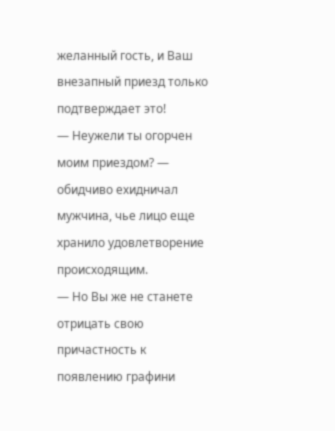желанный гость, и Ваш внезапный приезд только подтверждает это!
— Неужели ты огорчен моим приездом? — обидчиво ехидничал мужчина, чье лицо еще хранило удовлетворение происходящим.
— Но Вы же не станете отрицать свою причастность к появлению графини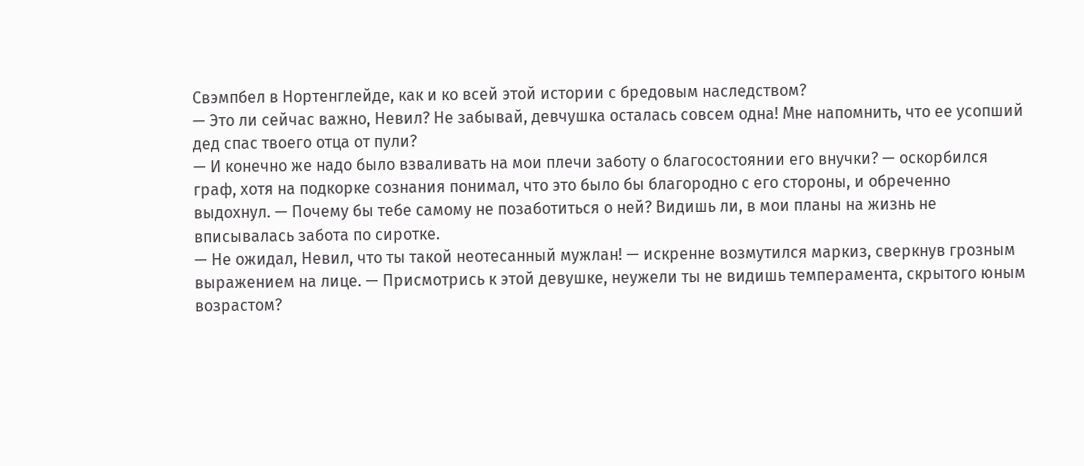Свэмпбел в Нортенглейде, как и ко всей этой истории с бредовым наследством?
— Это ли сейчас важно, Невил? Не забывай, девчушка осталась совсем одна! Мне напомнить, что ее усопший дед спас твоего отца от пули?
— И конечно же надо было взваливать на мои плечи заботу о благосостоянии его внучки? — оскорбился граф, хотя на подкорке сознания понимал, что это было бы благородно с его стороны, и обреченно выдохнул. — Почему бы тебе самому не позаботиться о ней? Видишь ли, в мои планы на жизнь не вписывалась забота по сиротке.
— Не ожидал, Невил, что ты такой неотесанный мужлан! — искренне возмутился маркиз, сверкнув грозным выражением на лице. — Присмотрись к этой девушке, неужели ты не видишь темперамента, скрытого юным возрастом?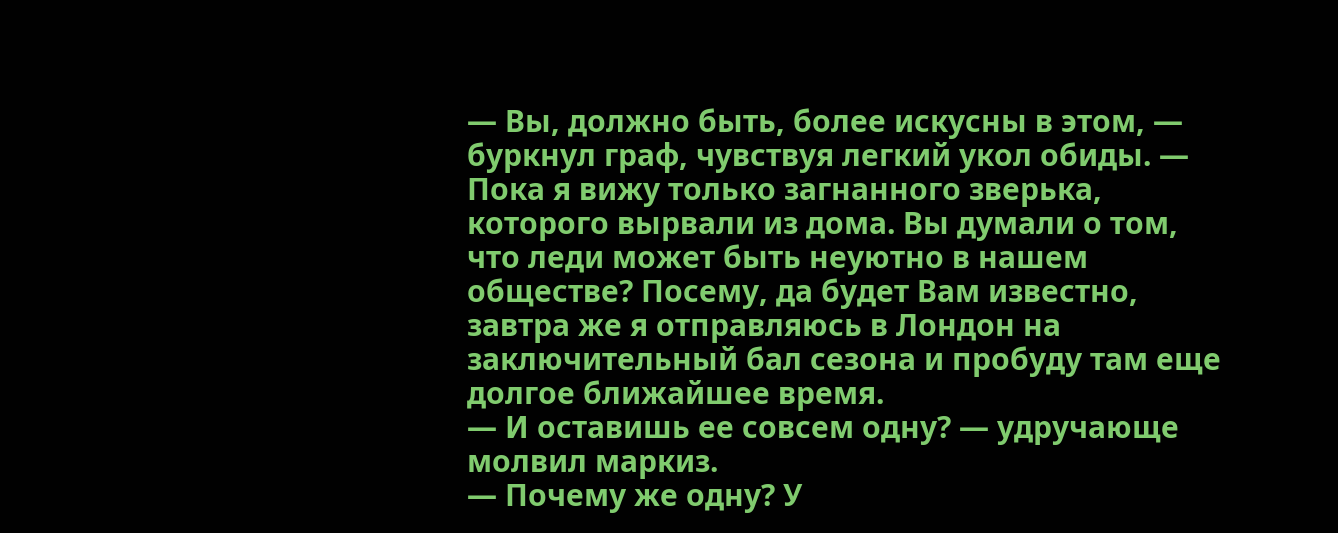— Вы, должно быть, более искусны в этом, — буркнул граф, чувствуя легкий укол обиды. — Пока я вижу только загнанного зверька, которого вырвали из дома. Вы думали о том, что леди может быть неуютно в нашем обществе? Посему, да будет Вам известно, завтра же я отправляюсь в Лондон на заключительный бал сезона и пробуду там еще долгое ближайшее время.
— И оставишь ее совсем одну? — удручающе молвил маркиз.
— Почему же одну? У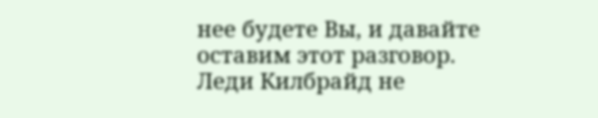нее будете Вы, и давайте оставим этот разговор. Леди Килбрайд не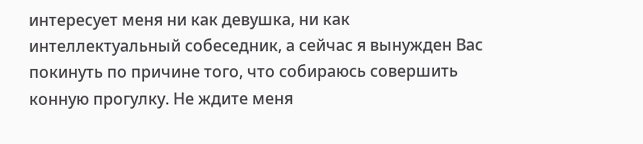интересует меня ни как девушка, ни как интеллектуальный собеседник, а сейчас я вынужден Вас покинуть по причине того, что собираюсь совершить конную прогулку. Не ждите меня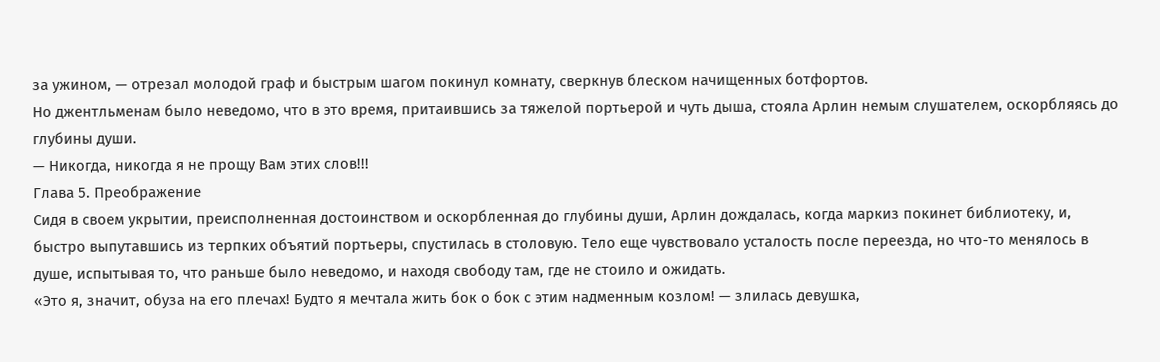за ужином, — отрезал молодой граф и быстрым шагом покинул комнату, сверкнув блеском начищенных ботфортов.
Но джентльменам было неведомо, что в это время, притаившись за тяжелой портьерой и чуть дыша, стояла Арлин немым слушателем, оскорбляясь до глубины души.
— Никогда, никогда я не прощу Вам этих слов!!!
Глава 5. Преображение
Сидя в своем укрытии, преисполненная достоинством и оскорбленная до глубины души, Арлин дождалась, когда маркиз покинет библиотеку, и, быстро выпутавшись из терпких объятий портьеры, спустилась в столовую. Тело еще чувствовало усталость после переезда, но что-то менялось в душе, испытывая то, что раньше было неведомо, и находя свободу там, где не стоило и ожидать.
«Это я, значит, обуза на его плечах! Будто я мечтала жить бок о бок с этим надменным козлом! — злилась девушка,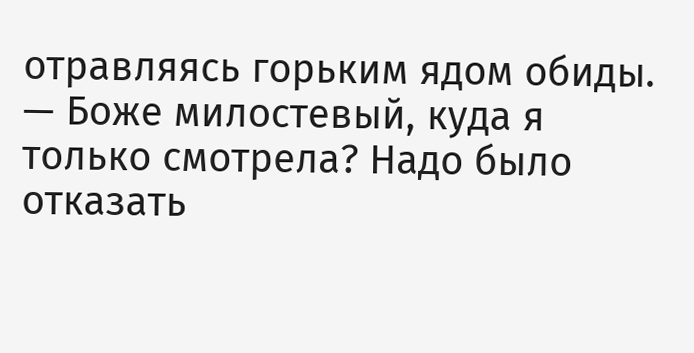отравляясь горьким ядом обиды. — Боже милостевый, куда я только смотрела? Надо было отказать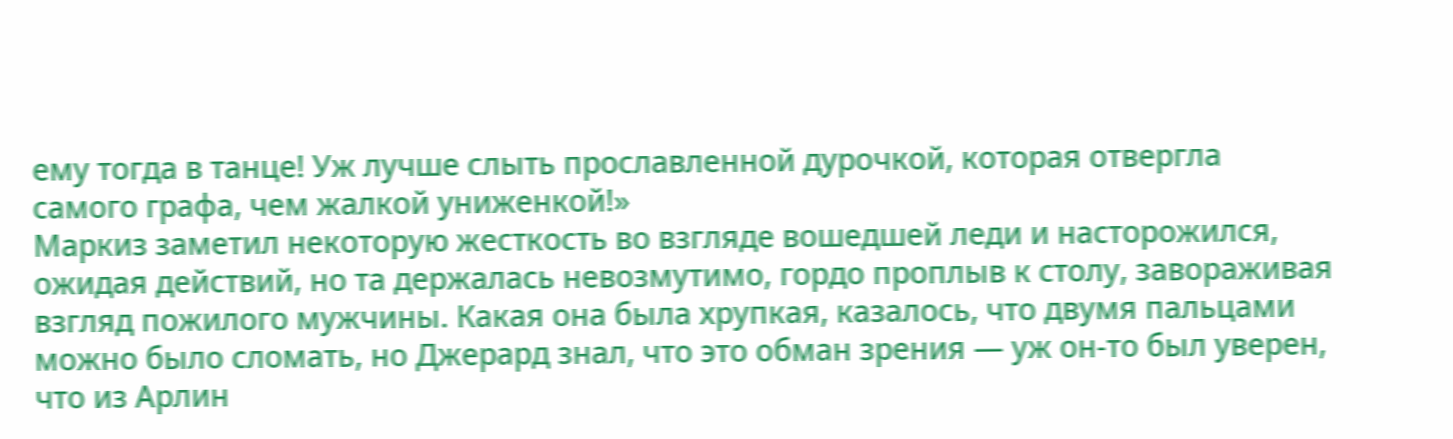ему тогда в танце! Уж лучше слыть прославленной дурочкой, которая отвергла самого графа, чем жалкой униженкой!»
Маркиз заметил некоторую жесткость во взгляде вошедшей леди и насторожился, ожидая действий, но та держалась невозмутимо, гордо проплыв к столу, завораживая взгляд пожилого мужчины. Какая она была хрупкая, казалось, что двумя пальцами можно было сломать, но Джерард знал, что это обман зрения — уж он-то был уверен, что из Арлин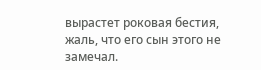вырастет роковая бестия, жаль, что его сын этого не замечал.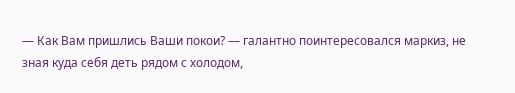— Как Вам пришлись Ваши покои? — галантно поинтересовался маркиз, не зная куда себя деть рядом с холодом,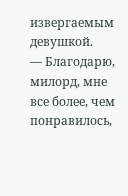извергаемым девушкой.
— Благодарю, милорд, мне все более, чем понравилось,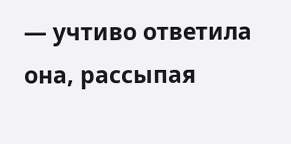— учтиво ответила она, рассыпая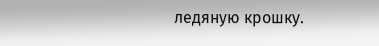ледяную крошку.